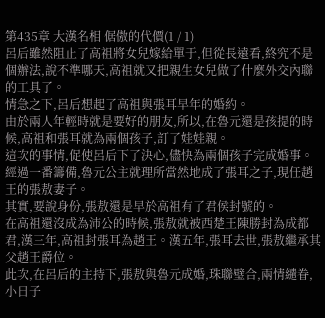第435章 大漢名相 倨傲的代價(1 / 1)
呂后雖然阻止了高祖將女兒嫁給單于,但從長遠看,終究不是個辦法,說不準哪天,高祖就又把親生女兒做了什麼外交內聯的工具了。
情急之下,呂后想起了高祖與張耳早年的婚約。
由於兩人年輕時就是要好的朋友,所以,在魯元還是孩提的時候,高祖和張耳就為兩個孩子,訂了娃娃親。
這次的事情,促使呂后下了決心,儘快為兩個孩子完成婚事。
經過一番籌備,魯元公主就理所當然地成了張耳之子,現任趙王的張敖妻子。
其實,要說身份,張敖還是早於高祖有了君侯封號的。
在高祖還沒成為沛公的時候,張敖就被西楚王陳勝封為成都君,漢三年,高祖封張耳為趙王。漢五年,張耳去世,張敖繼承其父趙王爵位。
此次,在呂后的主持下,張敖與魯元成婚,珠聯璧合,兩情繾眷,小日子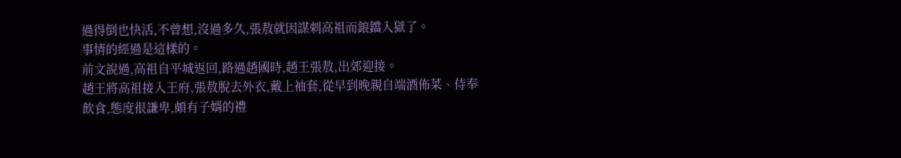過得倒也快活,不曾想,沒過多久,張敖就因謀刺高祖而鋃鐺入獄了。
事情的經過是這樣的。
前文說過,高祖自平城返回,路過趙國時,趙王張敖,出郊迎接。
趙王將高祖接入王府,張敖脫去外衣,戴上袖套,從早到晚親自端酒佈菜、侍奉飲食,態度很謙卑,頗有子婿的禮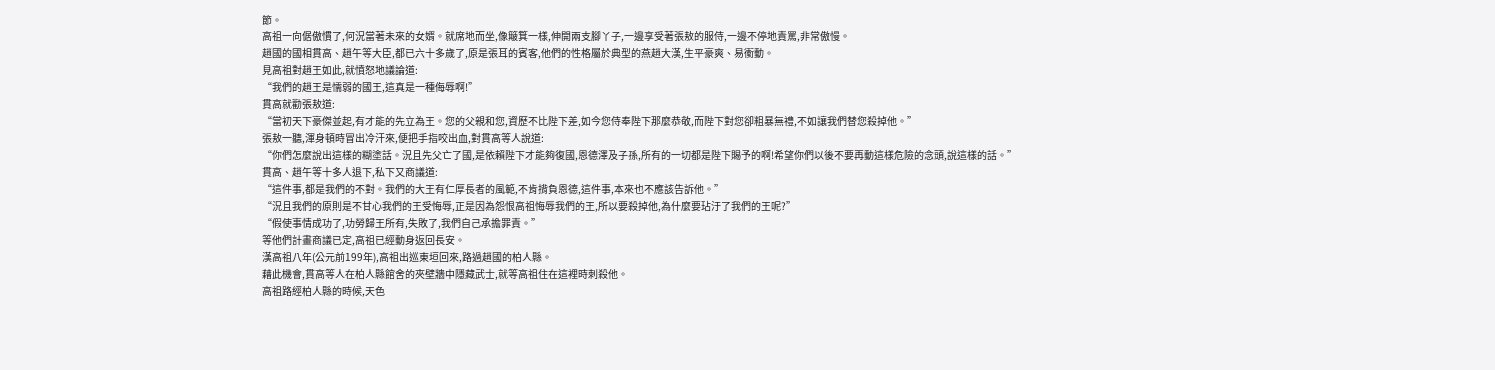節。
高祖一向倨傲慣了,何況當著未來的女婿。就席地而坐,像簸箕一樣,伸開兩支腳丫子,一邊享受著張敖的服侍,一邊不停地責罵,非常傲慢。
趙國的國相貫高、趙午等大臣,都已六十多歲了,原是張耳的賓客,他們的性格屬於典型的燕趙大漢,生平豪爽、易衝動。
見高祖對趙王如此,就憤怒地議論道:
“我們的趙王是懦弱的國王,這真是一種侮辱啊!”
貫高就勸張敖道:
“當初天下豪傑並起,有才能的先立為王。您的父親和您,資歷不比陛下差,如今您侍奉陛下那麼恭敬,而陛下對您卻粗暴無禮,不如讓我們替您殺掉他。”
張敖一聽,渾身頓時冒出冷汗來,便把手指咬出血,對貫高等人說道:
“你們怎麼說出這樣的糊塗話。況且先父亡了國,是依賴陛下才能夠復國,恩德澤及子孫,所有的一切都是陛下賜予的啊!希望你們以後不要再動這樣危險的念頭,說這樣的話。”
貫高、趙午等十多人退下,私下又商議道:
“這件事,都是我們的不對。我們的大王有仁厚長者的風範,不肯揹負恩德,這件事,本來也不應該告訴他。”
“況且我們的原則是不甘心我們的王受悔辱,正是因為怨恨高祖悔辱我們的王,所以要殺掉他,為什麼要玷汙了我們的王呢?”
“假使事情成功了,功勞歸王所有,失敗了,我們自己承擔罪責。”
等他們計畫商議已定,高祖已經動身返回長安。
漢高祖八年(公元前199年),高祖出巡東垣回來,路過趙國的柏人縣。
藉此機會,貫高等人在柏人縣館舍的夾壁牆中隱藏武士,就等高祖住在這裡時刺殺他。
高祖路經柏人縣的時候,天色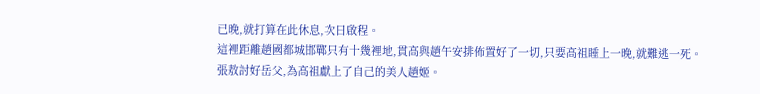已晚,就打算在此休息,次日啟程。
這裡距離趙國都城邯鄲只有十幾裡地,貫高與趙午安排佈置好了一切,只要高祖睡上一晚,就難逃一死。
張敖討好岳父,為高祖獻上了自己的美人趙姬。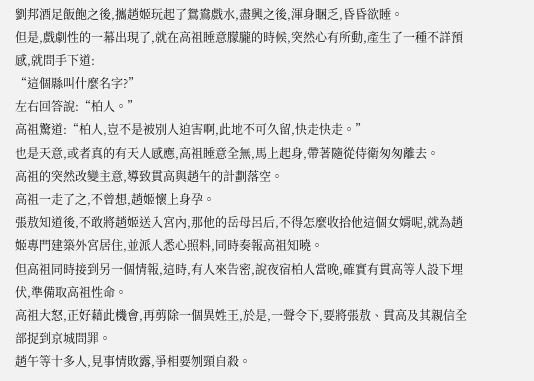劉邦酒足飯飽之後,攜趙姬玩起了鴛鴦戲水,盡興之後,渾身睏乏,昏昏欲睡。
但是,戲劇性的一幕出現了,就在高祖睡意朦朧的時候,突然心有所動,產生了一種不詳預感,就問手下道:
“這個縣叫什麼名字?”
左右回答說:“柏人。”
高祖驚道:“柏人,豈不是被別人迫害啊,此地不可久留,快走快走。”
也是天意,或者真的有天人感應,高祖睡意全無,馬上起身,帶著隨從侍衛匆匆離去。
高祖的突然改變主意,導致貫高與趙午的計劃落空。
高祖一走了之,不曾想,趙姬懷上身孕。
張敖知道後,不敢將趙姬送入宮內,那他的岳母呂后,不得怎麼收拾他這個女婿呢,就為趙姬專門建築外宮居住,並派人悉心照料,同時奏報高祖知曉。
但高祖同時接到另一個情報,這時,有人來告密,說夜宿柏人當晚,確實有貫高等人設下埋伏,準備取高祖性命。
高祖大怒,正好藉此機會,再剪除一個異姓王,於是,一聲令下,要將張敖、貫高及其親信全部捉到京城問罪。
趙午等十多人,見事情敗露,爭相要刎頸自殺。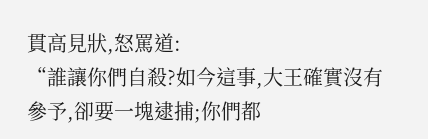貫高見狀,怒罵道:
“誰讓你們自殺?如今這事,大王確實沒有參予,卻要一塊逮捕;你們都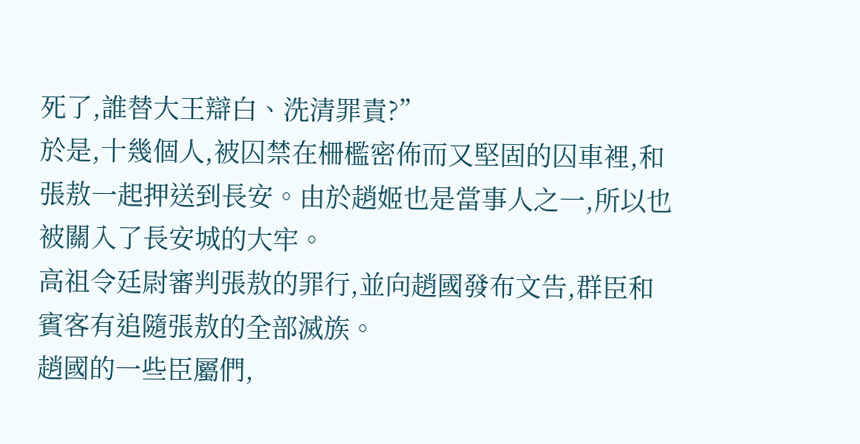死了,誰替大王辯白、洗清罪責?”
於是,十幾個人,被囚禁在柵檻密佈而又堅固的囚車裡,和張敖一起押送到長安。由於趙姬也是當事人之一,所以也被關入了長安城的大牢。
高祖令廷尉審判張敖的罪行,並向趙國發布文告,群臣和賓客有追隨張敖的全部滅族。
趙國的一些臣屬們,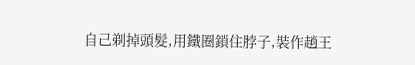自己剃掉頭髮,用鐵圈鎖住脖子,裝作趙王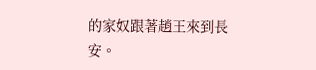的家奴跟著趙王來到長安。